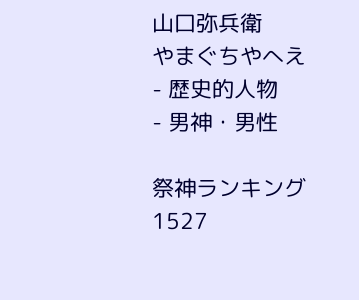山口弥兵衛
やまぐちやへえ
- 歴史的人物
- 男神・男性

祭神ランキング1527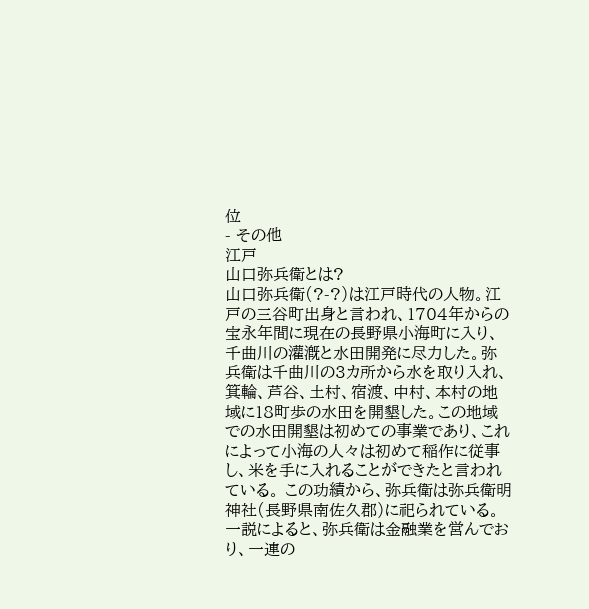位
- その他
江戸
山口弥兵衛とは?
山口弥兵衛(?-?)は江戸時代の人物。江戸の三谷町出身と言われ、1704年からの宝永年間に現在の長野県小海町に入り、千曲川の灌漑と水田開発に尽力した。弥兵衛は千曲川の3カ所から水を取り入れ、箕輪、芦谷、土村、宿渡、中村、本村の地域に18町歩の水田を開墾した。この地域での水田開墾は初めての事業であり、これによって小海の人々は初めて稲作に従事し、米を手に入れることができたと言われている。 この功績から、弥兵衛は弥兵衛明神社(長野県南佐久郡)に祀られている。一説によると、弥兵衛は金融業を営んでおり、一連の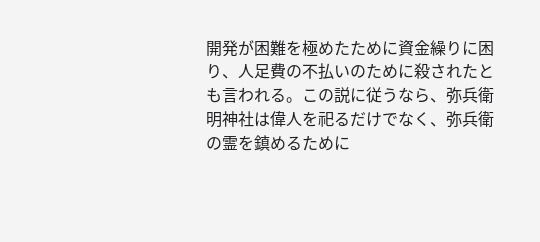開発が困難を極めたために資金繰りに困り、人足費の不払いのために殺されたとも言われる。この説に従うなら、弥兵衛明神社は偉人を祀るだけでなく、弥兵衛の霊を鎮めるために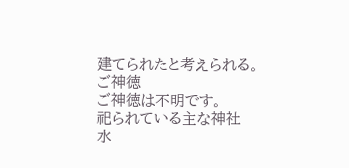建てられたと考えられる。
ご神徳
ご神徳は不明です。
祀られている主な神社
水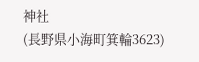神社
(長野県小海町箕輪3623)